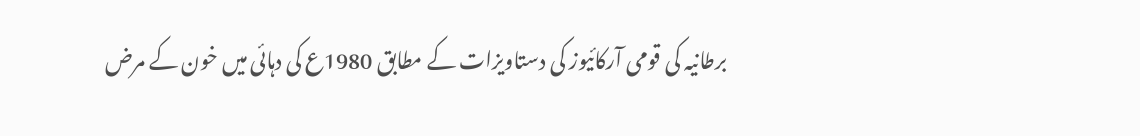برطانیہ کی قومی آرکائیوز کی دستاویزات کے مطابق 1980ع کی دہائی میں خون کے مرض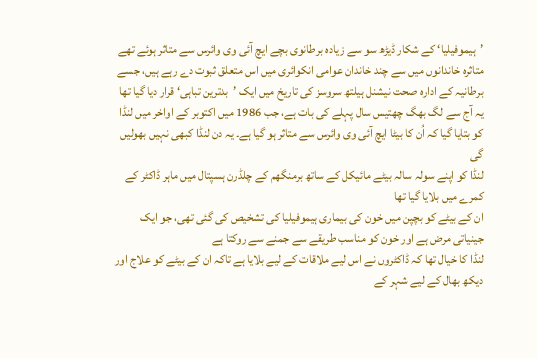’ہیموفیلیا‘ کے شکار ڈیڑھ سو سے زیادہ برطانوی بچے ایچ آئی وی وائرس سے متاثر ہوئے تھے
متاثرہ خاندانوں میں سے چند خاندان عوامی انکوائری میں اس متعلق ثبوت دے رہے ہیں، جسے برطانیہ کے ادارہ صحت نیشنل ہیلتھ سروسز کی تاریخ میں ایک ’بدترین تباہی‘ قرار دیا گیا تھا
یہ آج سے لگ بھگ چھتیس سال پہلے کی بات ہے، جب 1986 میں اکتوبر کے اواخر میں لنڈا کو بتایا گیا کہ اُن کا بیٹا ایچ آئی وی وائرس سے متاثر ہو گیا ہے۔ یہ دن لنڈا کبھی نہیں بھولیں گی
لنڈا کو اپنے سولہ سالہ بیٹے مائیکل کے ساتھ برمنگھم کے چلڈرن ہسپتال میں ماہر ڈاکٹر کے کمرے میں بلایا گیا تھا
ان کے بیٹے کو بچپن میں خون کی بیماری ہیموفیلیا کی تشخیص کی گئی تھی، جو ایک جینیاتی مرض ہے اور خون کو مناسب طریقے سے جمنے سے روکتا ہے
لنڈا کا خیال تھا کہ ڈاکٹروں نے اس لیے ملاقات کے لیے بلایا ہے تاکہ ان کے بیٹے کو علاج اور دیکھ بھال کے لیے شہر کے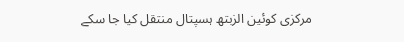مرکزی کوئین الزبتھ ہسپتال منتقل کیا جا سکے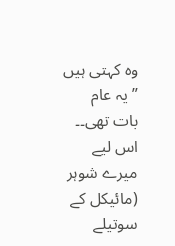وہ کہتی ہیں ”یہ عام بات تھی۔۔ اس لیے میرے شوہر (مائیکل کے سوتیلے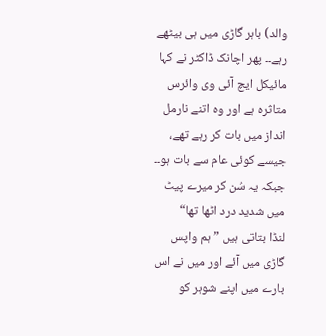والد) باہر گاڑی میں ہی بیٹھے رہے۔۔ پھر اچانک ڈاکٹر نے کہا مائیکل ایچ آئی وی وائرس متاثرہ ہے اور وہ اتنے نارمل انداز میں بات کر رہے تھے، جیسے کوئی عام سے بات ہو۔۔ جبکہ یہ سُن کر میرے پیٹ میں شدید درد اٹھا تھا“
لنڈا بتاتی ہیں ”ہم واپس گاڑی میں آئے اور میں نے اس بارے میں اپنے شوہر کو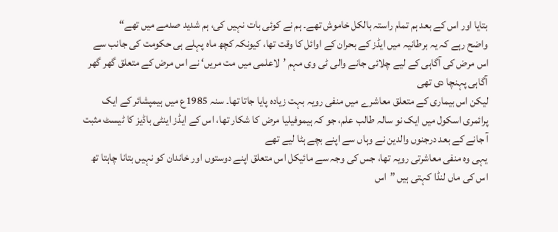بتایا اور اس کے بعد ہم تمام راستہ بالکل خاموش تھے۔ ہم نے کوئی بات نہیں کی، ہم شدید صدمے میں تھے“
واضح رہے کہ یہ برطانیہ میں ایڈز کے بحران کے اوائل کا وقت تھا، کیونکہ کچھ ماہ پہلے ہی حکومت کی جانب سے اس مرض کی آگاہی کے لیے چلائی جانے والی ٹی وی مہم ’لاعلمی میں مت مریں‘ نے اس مرض کے متعلق گھر گھر آگاہی پہنچا دی تھی
لیکن اس بیماری کے متعلق معاشرے میں منفی رویہ بہت زیادہ پایا جاتا تھا۔ سنہ 1985ع میں ہیمپشائر کے ایک پرائمری اسکول میں ایک نو سالہ طالب علم، جو کہ ہیموفیلیا مرض کا شکار تھا، اس کے ایڈز اینٹی باڈیز کا ٹیسٹ مثبت آ جانے کے بعد درجنوں والدین نے وہاں سے اپنے بچے ہٹا لیے تھے
یہی وہ منفی معاشرتی رویہ تھا، جس کی وجہ سے مائیکل اس متعلق اپنے دوستوں اور خاندان کو نہیں بتانا چاہتا تھ
اس کی ماں لنڈا کہتی ہیں ”اس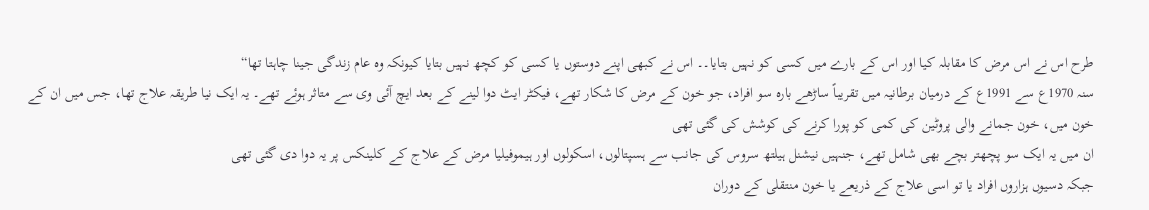طرح اس نے اس مرض کا مقابلہ کیا اور اس کے بارے میں کسی کو نہیں بتایا۔۔ اس نے کبھی اپنے دوستوں یا کسی کو کچھ نہیں بتایا کیونکہ وہ عام زندگی جینا چاہتا تھا“
سنہ 1970ع سے 1991ع کے درمیان برطانیہ میں تقریباً ساڑھے بارہ سو افراد، جو خون کے مرض کا شکار تھے، فیکٹر ایٹ دوا لینے کے بعد ایچ آئی وی سے متاثر ہوئے تھے۔ یہ ایک نیا طریقہ علاج تھا، جس میں ان کے خون میں، خون جمانے والی پروٹین کی کمی کو پورا کرنے کی کوشش کی گئی تھی
ان میں یہ ایک سو پچھتر بچے بھی شامل تھے، جنہیں نیشنل ہیلتھ سروس کی جانب سے ہسپتالوں، اسکولوں اور ہیموفیلیا مرض کے علاج کے کلینکس پر یہ دوا دی گئی تھی
جبکہ دسیوں ہزاروں افراد یا تو اسی علاج کے ذریعے یا خون منتقلی کے دوران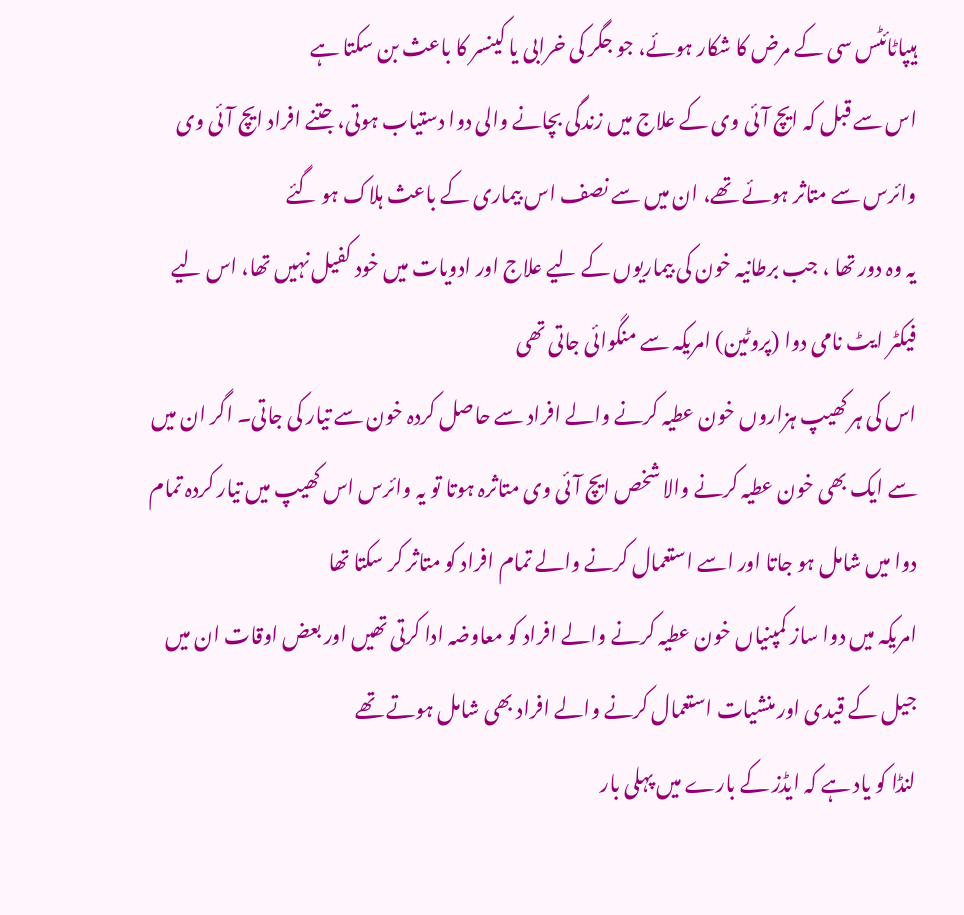ہیپاٹائٹس سی کے مرض کا شکار ہوئے، جو جگر کی خرابی یا کینسر کا باعث بن سکتا ہے
اس سے قبل کہ ایچ آئی وی کے علاج میں زندگی بچانے والی دوا دستیاب ہوتی، جتنے افراد ایچ آئی وی وائرس سے متاثر ہوئے تھے، ان میں سے نصف اس بیماری کے باعث ہلاک ہو گئے
یہ وہ دور تھا ، جب برطانیہ خون کی بیماریوں کے لیے علاج اور ادویات میں خود کفیل نہیں تھا، اس لیے فیکٹر ایٹ نامی دوا (پروٹین) امریکہ سے منگوائی جاتی تھی
اس کی ہر کھیپ ہزاروں خون عطیہ کرنے والے افراد سے حاصل کردہ خون سے تیار کی جاتی۔ اگر ان میں سے ایک بھی خون عطیہ کرنے والا شخص ایچ آئی وی متاثرہ ہوتا تو یہ وائرس اس کھیپ میں تیار کردہ تمام دوا میں شامل ہو جاتا اور اسے استعمال کرنے والے تمام افراد کو متاثر کر سکتا تھا
امریکہ میں دوا ساز کمپنیاں خون عطیہ کرنے والے افراد کو معاوضہ ادا کرتی تھیں اور بعض اوقات ان میں جیل کے قیدی اور منشیات استعمال کرنے والے افراد بھی شامل ہوتے تھے
لنڈا کو یاد ہے کہ ایڈز کے بارے میں پہلی بار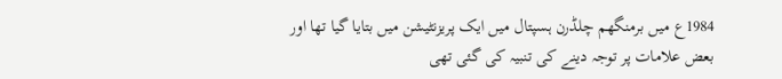1984ع میں برمنگھم چلڈرن ہسپتال میں ایک پریزنٹیشن میں بتایا گیا تھا اور بعض علامات پر توجہ دینے کی تنبیہ کی گئی تھی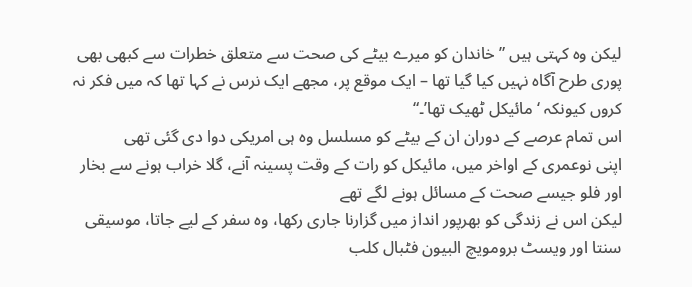لیکن وہ کہتی ہیں ”خاندان کو میرے بیٹے کی صحت سے متعلق خطرات سے کبھی بھی پوری طرح آگاہ نہیں کیا گیا تھا – ایک موقع پر، مجھے ایک نرس نے کہا تھا کہ میں فکر نہ کروں کیونکہ ‘مائیکل ٹھیک تھا’۔“
اس تمام عرصے کے دوران ان کے بیٹے کو مسلسل وہ ہی امریکی دوا دی گئی تھی
اپنی نوعمری کے اواخر میں، مائیکل کو رات کے وقت پسینہ آنے، گلا خراب ہونے سے بخار اور فلو جیسے صحت کے مسائل ہونے لگے تھے
لیکن اس نے زندگی کو بھرپور انداز میں گزارنا جاری رکھا، وہ سفر کے لیے جاتا، موسیقی سنتا اور ویسٹ برومویچ البیون فٹبال کلب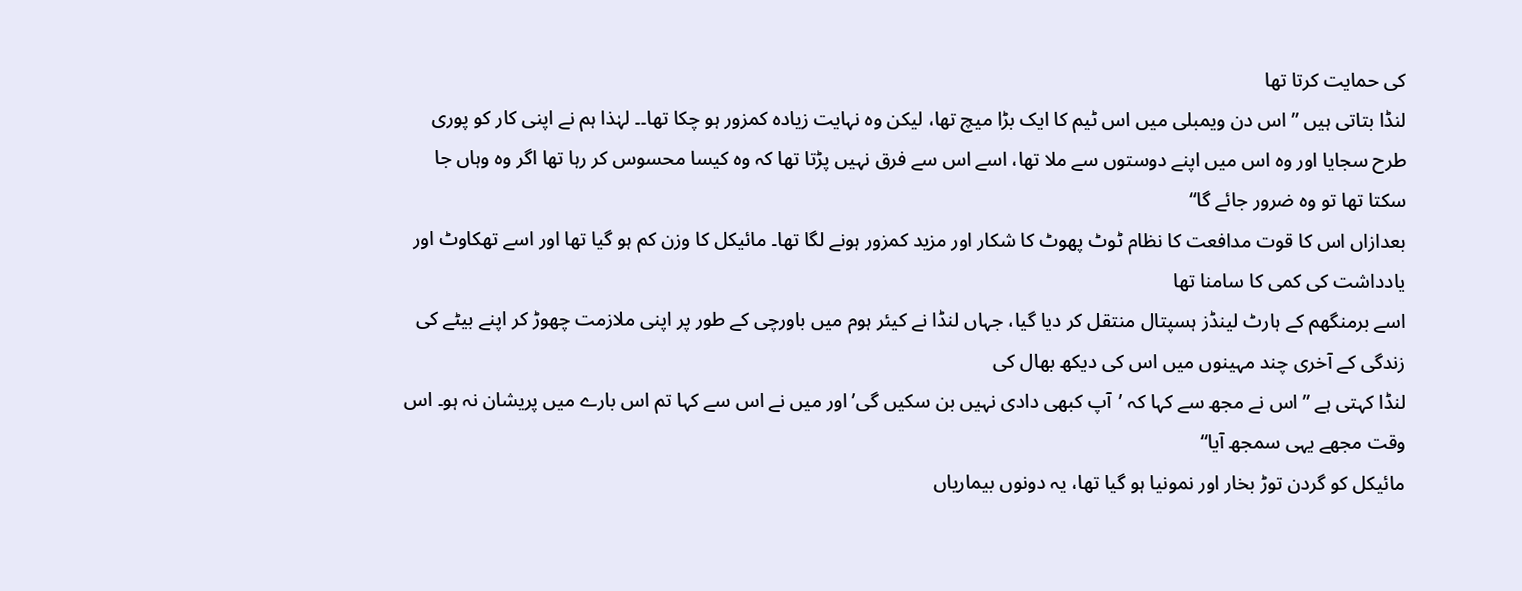کی حمایت کرتا تھا
لنڈا بتاتی ہیں ”اس دن ویمبلی میں اس ٹیم کا ایک بڑا میچ تھا، لیکن وہ نہایت زیادہ کمزور ہو چکا تھا۔۔ لہٰذا ہم نے اپنی کار کو پوری طرح سجایا اور وہ اس میں اپنے دوستوں سے ملا تھا، اسے اس سے فرق نہیں پڑتا تھا کہ وہ کیسا محسوس کر رہا تھا اگر وہ وہاں جا سکتا تھا تو وہ ضرور جائے گا“
بعدازاں اس کا قوت مدافعت کا نظام ٹوٹ پھوٹ کا شکار اور مزید کمزور ہونے لگا تھا۔ مائیکل کا وزن کم ہو گیا تھا اور اسے تھکاوٹ اور یادداشت کی کمی کا سامنا تھا
اسے برمنگھم کے ہارٹ لینڈز ہسپتال منتقل کر دیا گیا، جہاں لنڈا نے کیئر ہوم میں باورچی کے طور پر اپنی ملازمت چھوڑ کر اپنے بیٹے کی زندگی کے آخری چند مہینوں میں اس کی دیکھ بھال کی
لنڈا کہتی ہے ”اس نے مجھ سے کہا کہ ’آپ کبھی دادی نہیں بن سکیں گی’ اور میں نے اس سے کہا تم اس بارے میں پریشان نہ ہو۔ اس وقت مجھے یہی سمجھ آیا“
مائیکل کو گردن توڑ بخار اور نمونیا ہو گیا تھا، یہ دونوں بیماریاں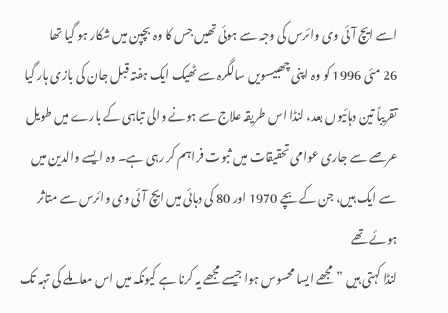اسے ایچ آئی وی وائرس کی وجہ سے ہوئی تھیں جس کا وہ بچپن میں شکار ہو گیا تھا
26 مئی 1996 کو وہ اپنی چھبیسویں سالگرہ سے ٹھیک ایک ہفتہ قبل جان کی بازی ہار گیا
تقریباً تین دہائیوں بعد، لنڈا اس طریقہ علاج سے ہونے والی تباہی کے بارے میں طویل عرصے سے جاری عوامی تحقیقات میں ثبوت فراہم کر رہی ہے۔ وہ ایسے والدین میں سے ایک ہیں، جن کے بچے 1970 اور 80 کی دہائی میں ایچ آئی وی وائرس سے متاثر ہوئے تھے
لنڈا کہتی ہیں ”مجھے ایسا محسوس ہوا جیسے مجھے یہ کرنا ہے کیونکہ میں اس معاملے کی تہہ تک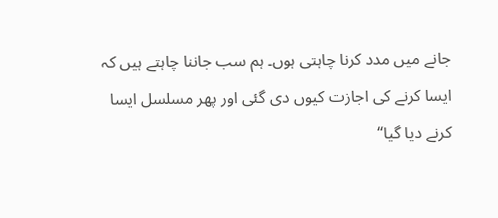جانے میں مدد کرنا چاہتی ہوں۔ ہم سب جاننا چاہتے ہیں کہ ایسا کرنے کی اجازت کیوں دی گئی اور پھر مسلسل ایسا کرنے دیا گیا“